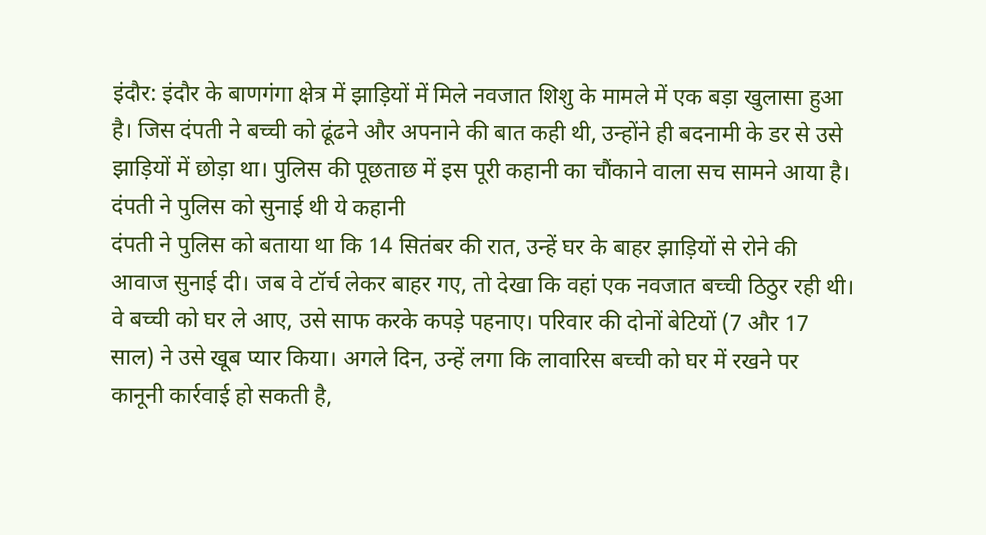इंदौर: इंदौर के बाणगंगा क्षेत्र में झाड़ियों में मिले नवजात शिशु के मामले में एक बड़ा खुलासा हुआ है। जिस दंपती ने बच्ची को ढूंढने और अपनाने की बात कही थी, उन्होंने ही बदनामी के डर से उसे झाड़ियों में छोड़ा था। पुलिस की पूछताछ में इस पूरी कहानी का चौंकाने वाला सच सामने आया है।
दंपती ने पुलिस को सुनाई थी ये कहानी
दंपती ने पुलिस को बताया था कि 14 सितंबर की रात, उन्हें घर के बाहर झाड़ियों से रोने की आवाज सुनाई दी। जब वे टॉर्च लेकर बाहर गए, तो देखा कि वहां एक नवजात बच्ची ठिठुर रही थी। वे बच्ची को घर ले आए, उसे साफ करके कपड़े पहनाए। परिवार की दोनों बेटियों (7 और 17 साल) ने उसे खूब प्यार किया। अगले दिन, उन्हें लगा कि लावारिस बच्ची को घर में रखने पर कानूनी कार्रवाई हो सकती है,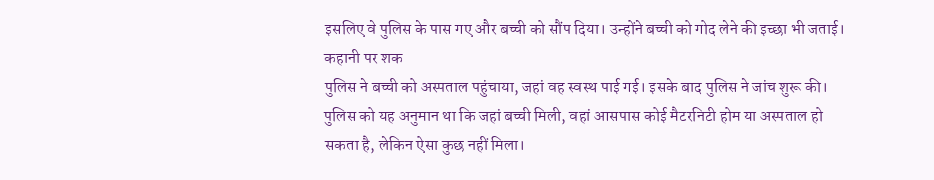इसलिए वे पुलिस के पास गए और बच्ची को सौंप दिया। उन्होंने बच्ची को गोद लेने की इच्छा भी जताई।
कहानी पर शक
पुलिस ने बच्ची को अस्पताल पहुंचाया, जहां वह स्वस्थ पाई गई। इसके बाद पुलिस ने जांच शुरू की। पुलिस को यह अनुमान था कि जहां बच्ची मिली, वहां आसपास कोई मैटरनिटी होम या अस्पताल हो सकता है, लेकिन ऐसा कुछ नहीं मिला।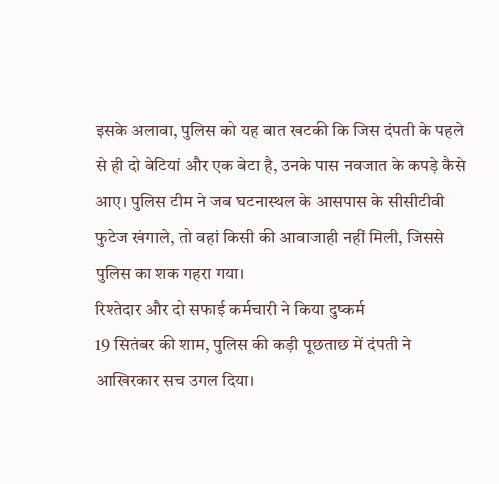इसके अलावा, पुलिस को यह बात खटकी कि जिस दंपती के पहले से ही दो बेटियां और एक बेटा है, उनके पास नवजात के कपड़े कैसे आए। पुलिस टीम ने जब घटनास्थल के आसपास के सीसीटीवी फुटेज खंगाले, तो वहां किसी की आवाजाही नहीं मिली, जिससे पुलिस का शक गहरा गया।
रिश्तेदार और दो सफाई कर्मचारी ने किया दुष्कर्म
19 सितंबर की शाम, पुलिस की कड़ी पूछताछ में दंपती ने आखिरकार सच उगल दिया।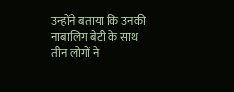उन्होंने बताया कि उनकी नाबालिग बेटी के साथ तीन लोगों ने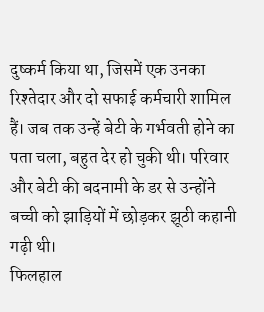दुष्कर्म किया था, जिसमें एक उनका रिश्तेदार और दो सफाई कर्मचारी शामिल हैं। जब तक उन्हें बेटी के गर्भवती होने का पता चला, बहुत देर हो चुकी थी। परिवार और बेटी की बदनामी के डर से उन्होंने बच्ची को झाड़ियों में छोड़कर झूठी कहानी गढ़ी थी।
फिलहाल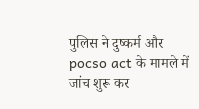पुलिस ने दुष्कर्म और pocso act के मामले में जांच शुरू कर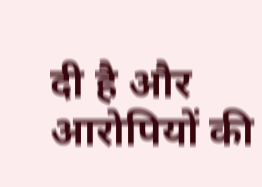दी है और आरोपियों की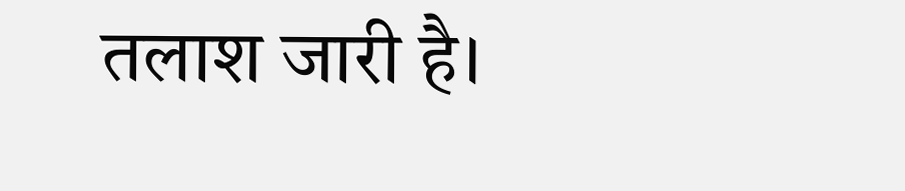तलाश जारी है।